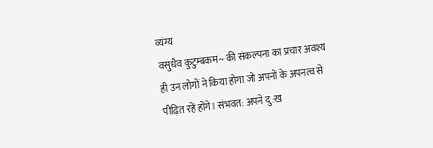व्यंग्य
वसुधैव कुटुम्बकम~ की संकल्पना का प्रचार अवश्य ही उन लोगों ने किया होगा जो अपनों के अपनत्व से पीढ़ित रहें होंगे। संभवत: अपने दु:ख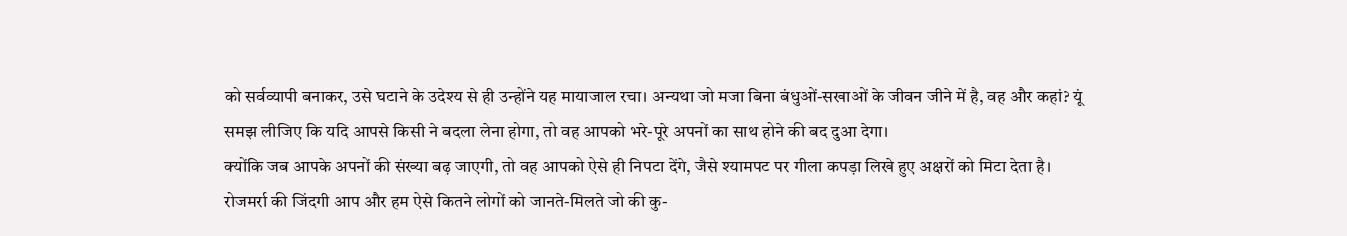को सर्वव्यापी बनाकर, उसे घटाने के उदेश्य से ही उन्होंने यह मायाजाल रचा। अन्यथा जो मजा बिना बंधुओं-सखाओं के जीवन जीने में है, वह और कहां? यूं समझ लीजिए कि यदि आपसे किसी ने बदला लेना होगा, तो वह आपको भरे-पूरे अपनों का साथ होने की बद दुआ देगा।
क्योंकि जब आपके अपनों की संख्या बढ़ जाएगी, तो वह आपको ऐसे ही निपटा देंगे, जैसे श्यामपट पर गीला कपड़ा लिखे हुए अक्षरों को मिटा देता है।
रोजमर्रा की जिंदगी आप और हम ऐसे कितने लोगों को जानते-मिलते जो की कु-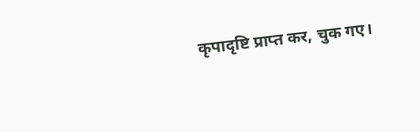कृपादृष्टि प्राप्त कर, चुक गए।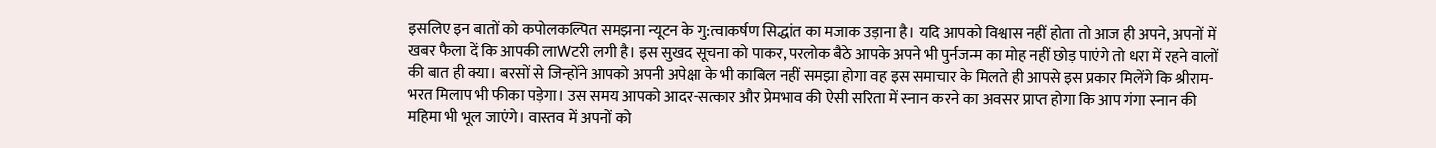इसलिए इन बातों को कपोलकल्पित समझना न्यूटन के गु:त्वाकर्षण सिद्धांत का मजाक उड़ाना है। यदि आपको विश्वास नहीं होता तो आज ही अपने, अपनों में खबर फैला दें कि आपकी लाWटरी लगी है। इस सुखद सूचना को पाकर, परलोक बैठे आपके अपने भी पुर्नजन्म का मोह नहीं छोड़ पाएंगे तो धरा में रहने वालों की बात ही क्या। बरसों से जिन्होंने आपको अपनी अपेक्षा के भी काबिल नहीं समझा होगा वह इस समाचार के मिलते ही आपसे इस प्रकार मिलेंगे कि श्रीराम-भरत मिलाप भी फीका पड़ेगा। उस समय आपको आदर-सत्कार और प्रेमभाव की ऐसी सरिता में स्नान करने का अवसर प्राप्त होगा कि आप गंगा स्नान की महिमा भी भूल जाएंगे। वास्तव में अपनों को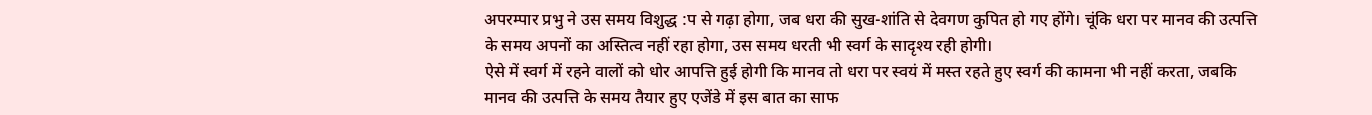अपरम्पार प्रभु ने उस समय विशुद्ध :प से गढ़ा होगा, जब धरा की सुख-शांति से देवगण कुपित हो गए होंगे। चूंकि धरा पर मानव की उत्पत्ति के समय अपनों का अस्तित्व नहीं रहा होगा, उस समय धरती भी स्वर्ग के सादृश्य रही होगी।
ऐसे में स्वर्ग में रहने वालों को धोर आपत्ति हुई होगी कि मानव तो धरा पर स्वयं में मस्त रहते हुए स्वर्ग की कामना भी नहीं करता, जबकि मानव की उत्पत्ति के समय तैयार हुए एजेंडे में इस बात का साफ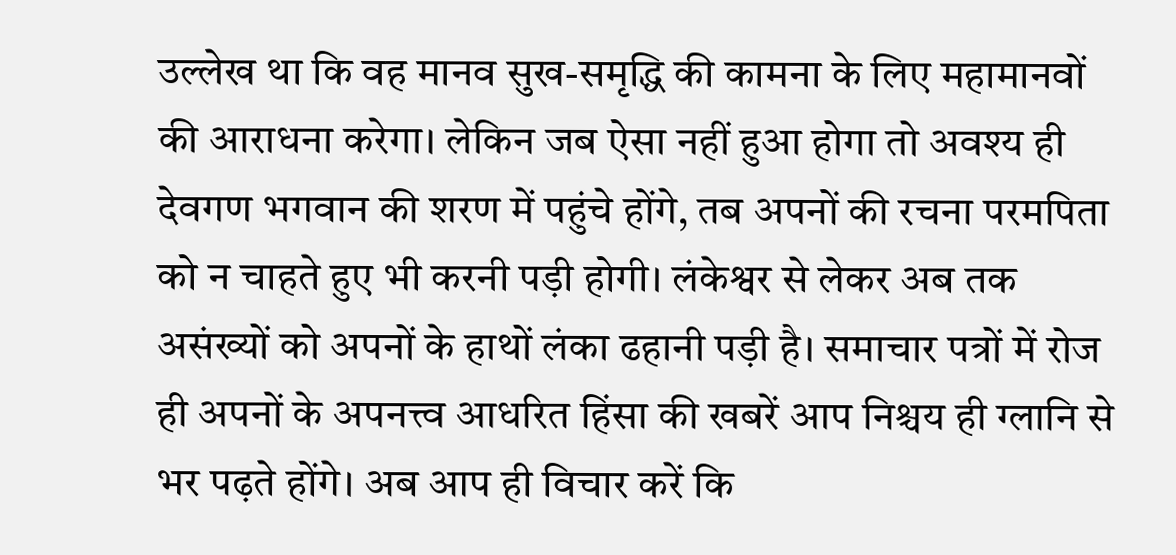उल्लेख था कि वह मानव सुख-समृद्धि की कामना के लिए महामानवों की आराधना करेगा। लेकिन जब ऐसा नहीं हुआ होगा तो अवश्य ही देवगण भगवान की शरण में पहुंचे होंगे, तब अपनों की रचना परमपिता को न चाहते हुए भी करनी पड़ी होगी। लंकेश्वर से लेकर अब तक असंख्यों को अपनों के हाथों लंका ढहानी पड़ी है। समाचार पत्रों में रोज ही अपनों के अपनत्त्व आधरित हिंसा की खबरें आप निश्चय ही ग्लानि से भर पढ़ते होंगे। अब आप ही विचार करें कि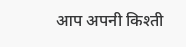आप अपनी किश्ती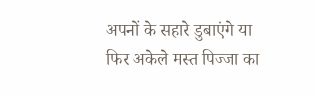अपनों के सहारे डुबाएंगे या फिर अकेले मस्त पिज्जा का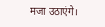मजा उठाएंगे।